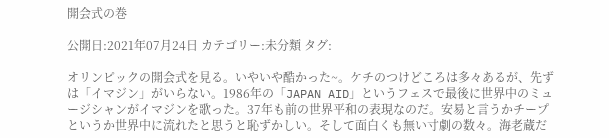開会式の巻

公開日:2021年07月24日 カテゴリー:未分類 タグ:

オリンピックの開会式を見る。いやいや酷かった~。ケチのつけどころは多々あるが、先ずは「イマジン」がいらない。1986年の「JAPAN AID」というフェスで最後に世界中のミュージシャンがイマジンを歌った。37年も前の世界平和の表現なのだ。安易と言うかチープというか世界中に流れたと思うと恥ずかしい。そして面白くも無い寸劇の数々。海老蔵だ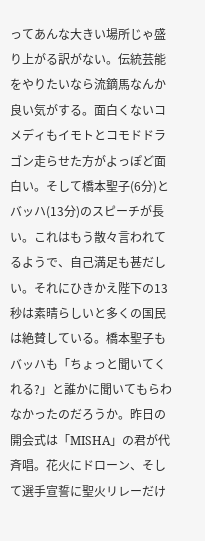ってあんな大きい場所じゃ盛り上がる訳がない。伝統芸能をやりたいなら流鏑馬なんか良い気がする。面白くないコメディもイモトとコモドドラゴン走らせた方がよっぽど面白い。そして橋本聖子(6分)とバッハ(13分)のスピーチが長い。これはもう散々言われてるようで、自己満足も甚だしい。それにひきかえ陛下の13秒は素晴らしいと多くの国民は絶賛している。橋本聖子もバッハも「ちょっと聞いてくれる?」と誰かに聞いてもらわなかったのだろうか。昨日の開会式は「MISHA」の君が代斉唱。花火にドローン、そして選手宣誓に聖火リレーだけ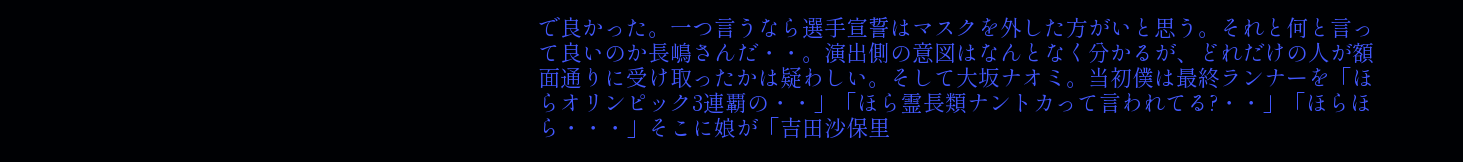で良かった。一つ言うなら選手宣誓はマスクを外した方がいと思う。それと何と言って良いのか長嶋さんだ・・。演出側の意図はなんとなく分かるが、どれだけの人が額面通りに受け取ったかは疑わしい。そして大坂ナオミ。当初僕は最終ランナーを「ほらオリンピック3連覇の・・」「ほら霊長類ナントカって言われてる?・・」「ほらほら・・・」そこに娘が「吉田沙保里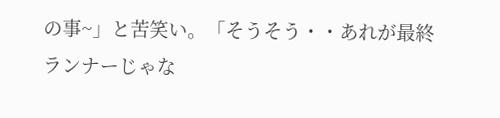の事~」と苦笑い。「そうそう・・あれが最終ランナーじゃな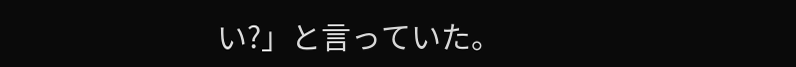い?」と言っていた。